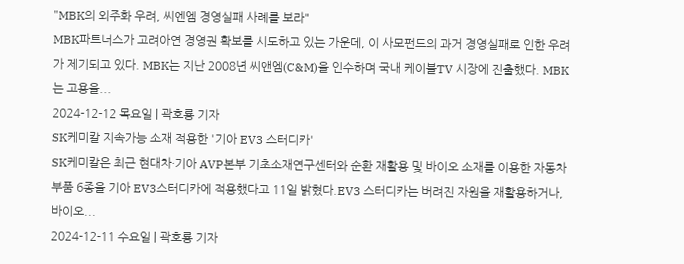"MBK의 외주화 우려, 씨엔엠 경영실패 사례를 보라"
MBK파트너스가 고려아연 경영권 확보를 시도하고 있는 가운데, 이 사모펀드의 과거 경영실패로 인한 우려가 제기되고 있다. MBK는 지난 2008년 씨앤엠(C&M)을 인수하며 국내 케이블TV 시장에 진출했다. MBK는 고용을...
2024-12-12 목요일 | 곽호룡 기자
SK케미칼 지속가능 소재 적용한 '기아 EV3 스터디카'
SK케미칼은 최근 현대차·기아 AVP본부 기초소재연구센터와 순환 재활용 및 바이오 소재를 이용한 자동차 부품 6종을 기아 EV3스터디카에 적용했다고 11일 밝혔다.EV3 스터디카는 버려진 자원을 재활용하거나, 바이오...
2024-12-11 수요일 | 곽호룡 기자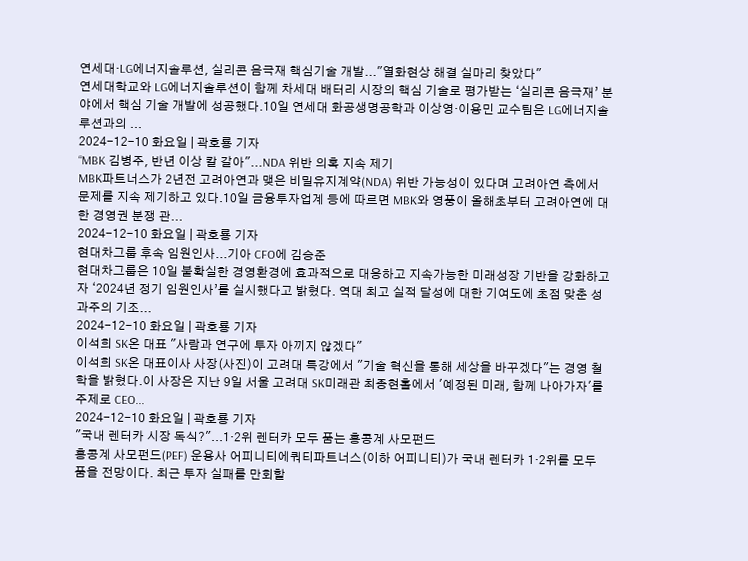연세대·LG에너지솔루션, 실리콘 음극재 핵심기술 개발..."열화현상 해결 실마리 찾았다"
연세대학교와 LG에너지솔루션이 함께 차세대 배터리 시장의 핵심 기술로 평가받는 ‘실리콘 음극재’ 분야에서 핵심 기술 개발에 성공했다.10일 연세대 화공생명공학과 이상영‧이용민 교수팀은 LG에너지솔루션과의 ...
2024-12-10 화요일 | 곽호룡 기자
“MBK 김병주, 반년 이상 칼 갈아"...NDA 위반 의혹 지속 제기
MBK파트너스가 2년전 고려아연과 맺은 비밀유지계약(NDA) 위반 가능성이 있다며 고려아연 측에서 문제를 지속 제기하고 있다.10일 금융투자업계 등에 따르면 MBK와 영풍이 올해초부터 고려아연에 대한 경영권 분쟁 관...
2024-12-10 화요일 | 곽호룡 기자
현대차그룹 후속 임원인사...기아 CFO에 김승준
현대차그룹은 10일 불확실한 경영환경에 효과적으로 대응하고 지속가능한 미래성장 기반을 강화하고자 ‘2024년 정기 임원인사’를 실시했다고 밝혔다. 역대 최고 실적 달성에 대한 기여도에 초점 맞춘 성과주의 기조...
2024-12-10 화요일 | 곽호룡 기자
이석희 SK온 대표 "사람과 연구에 투자 아끼지 않겠다"
이석희 SK온 대표이사 사장(사진)이 고려대 특강에서 "기술 혁신을 통해 세상을 바꾸겠다"는 경영 철학을 밝혔다.이 사장은 지난 9일 서울 고려대 SK미래관 최종현홀에서 '예정된 미래, 함께 나아가자'를 주제로 CEO...
2024-12-10 화요일 | 곽호룡 기자
"국내 렌터카 시장 독식?"...1·2위 렌터카 모두 품는 홍콩계 사모펀드
홍콩계 사모펀드(PEF) 운용사 어피니티에쿼티파트너스(이하 어피니티)가 국내 렌터카 1·2위를 모두 품을 전망이다. 최근 투자 실패를 만회할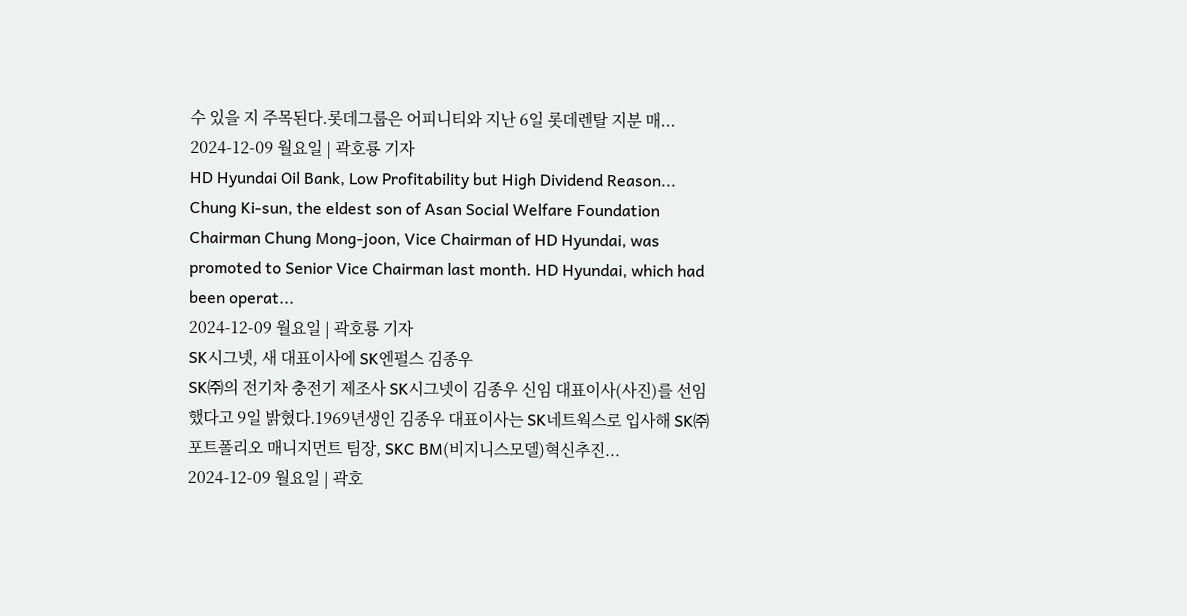수 있을 지 주목된다.롯데그룹은 어피니티와 지난 6일 롯데렌탈 지분 매...
2024-12-09 월요일 | 곽호룡 기자
HD Hyundai Oil Bank, Low Profitability but High Dividend Reason...
Chung Ki-sun, the eldest son of Asan Social Welfare Foundation Chairman Chung Mong-joon, Vice Chairman of HD Hyundai, was promoted to Senior Vice Chairman last month. HD Hyundai, which had been operat...
2024-12-09 월요일 | 곽호룡 기자
SK시그넷, 새 대표이사에 SK엔펄스 김종우
SK㈜의 전기차 충전기 제조사 SK시그넷이 김종우 신임 대표이사(사진)를 선임했다고 9일 밝혔다.1969년생인 김종우 대표이사는 SK네트웍스로 입사해 SK㈜ 포트폴리오 매니지먼트 팀장, SKC BM(비지니스모델)혁신추진...
2024-12-09 월요일 | 곽호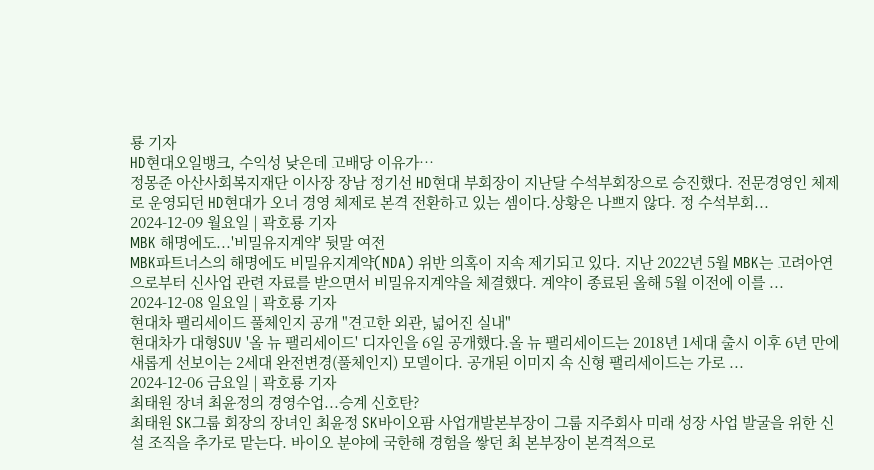룡 기자
HD현대오일뱅크, 수익성 낮은데 고배당 이유가…
정몽준 아산사회복지재단 이사장 장남 정기선 HD현대 부회장이 지난달 수석부회장으로 승진했다. 전문경영인 체제로 운영되던 HD현대가 오너 경영 체제로 본격 전환하고 있는 셈이다.상황은 나쁘지 않다. 정 수석부회...
2024-12-09 월요일 | 곽호룡 기자
MBK 해명에도...'비밀유지계약' 뒷말 여전
MBK파트너스의 해명에도 비밀유지계약(NDA) 위반 의혹이 지속 제기되고 있다. 지난 2022년 5월 MBK는 고려아연으로부터 신사업 관련 자료를 받으면서 비밀유지계약을 체결했다. 계약이 종료된 올해 5월 이전에 이를 ...
2024-12-08 일요일 | 곽호룡 기자
현대차 팰리세이드 풀체인지 공개 "견고한 외관, 넓어진 실내"
현대차가 대형SUV '올 뉴 팰리세이드' 디자인을 6일 공개했다.올 뉴 팰리세이드는 2018년 1세대 출시 이후 6년 만에 새롭게 선보이는 2세대 완전변경(풀체인지) 모델이다. 공개된 이미지 속 신형 팰리세이드는 가로 ...
2024-12-06 금요일 | 곽호룡 기자
최태원 장녀 최윤정의 경영수업...승계 신호탄?
최태원 SK그룹 회장의 장녀인 최윤정 SK바이오팜 사업개발본부장이 그룹 지주회사 미래 성장 사업 발굴을 위한 신설 조직을 추가로 맡는다. 바이오 분야에 국한해 경험을 쌓던 최 본부장이 본격적으로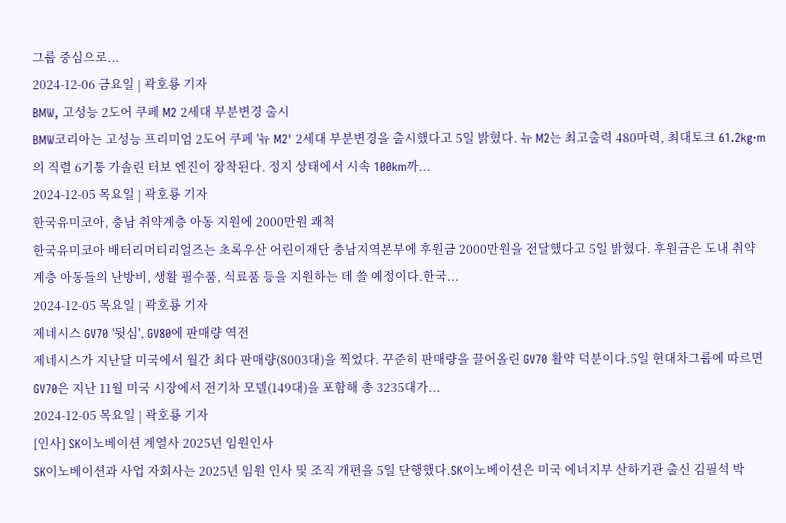그룹 중심으로...
2024-12-06 금요일 | 곽호룡 기자
BMW, 고성능 2도어 쿠페 M2 2세대 부분변경 출시
BMW코리아는 고성능 프리미엄 2도어 쿠페 '뉴 M2' 2세대 부분변경을 출시했다고 5일 밝혔다. 뉴 M2는 최고출력 480마력, 최대토크 61.2kg·m의 직렬 6기통 가솔린 터보 엔진이 장착된다. 정지 상태에서 시속 100km까...
2024-12-05 목요일 | 곽호룡 기자
한국유미코아, 충남 취약계층 아동 지원에 2000만원 쾌척
한국유미코아 배터리머티리얼즈는 초록우산 어린이재단 충남지역본부에 후원금 2000만원을 전달했다고 5일 밝혔다. 후원금은 도내 취약계층 아동들의 난방비, 생활 필수품, 식료품 등을 지원하는 데 쓸 예정이다.한국...
2024-12-05 목요일 | 곽호룡 기자
제네시스 GV70 '뒷심', GV80에 판매량 역전
제네시스가 지난달 미국에서 월간 최다 판매량(8003대)을 찍었다. 꾸준히 판매량을 끌어올린 GV70 활약 덕분이다.5일 현대차그룹에 따르면 GV70은 지난 11월 미국 시장에서 전기차 모델(149대)을 포함해 총 3235대가...
2024-12-05 목요일 | 곽호룡 기자
[인사] SK이노베이션 계열사 2025년 임원인사
SK이노베이션과 사업 자회사는 2025년 임원 인사 및 조직 개편을 5일 단행했다.SK이노베이션은 미국 에너지부 산하기관 출신 김필석 박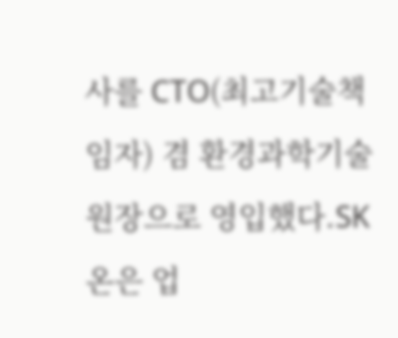사를 CTO(최고기술책임자) 겸 환경과학기술원장으로 영입했다.SK온은 업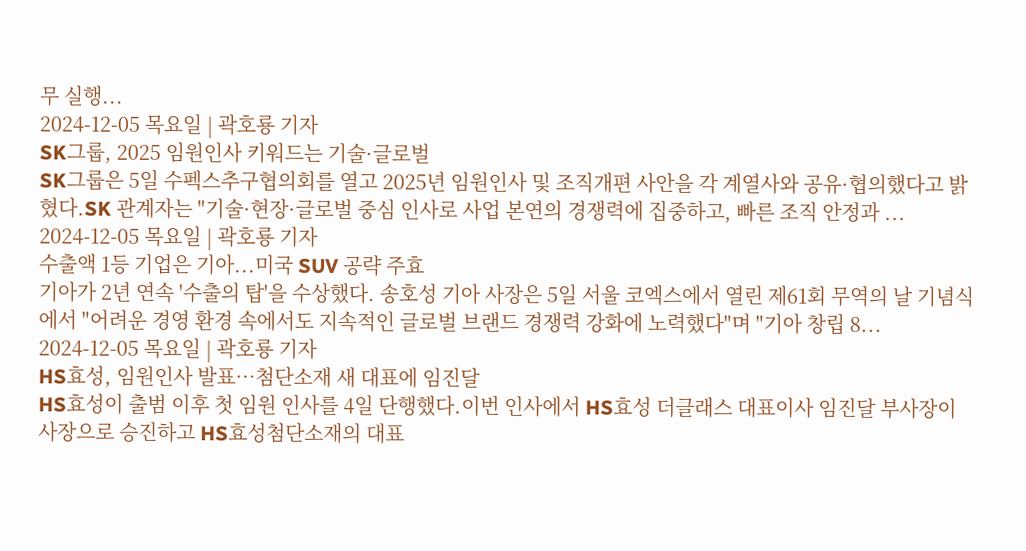무 실행...
2024-12-05 목요일 | 곽호룡 기자
SK그룹, 2025 임원인사 키워드는 기술·글로벌
SK그룹은 5일 수펙스추구협의회를 열고 2025년 임원인사 및 조직개편 사안을 각 계열사와 공유·협의했다고 밝혔다.SK 관계자는 "기술·현장·글로벌 중심 인사로 사업 본연의 경쟁력에 집중하고, 빠른 조직 안정과 ...
2024-12-05 목요일 | 곽호룡 기자
수출액 1등 기업은 기아...미국 SUV 공략 주효
기아가 2년 연속 '수출의 탑'을 수상했다. 송호성 기아 사장은 5일 서울 코엑스에서 열린 제61회 무역의 날 기념식에서 "어려운 경영 환경 속에서도 지속적인 글로벌 브랜드 경쟁력 강화에 노력했다"며 "기아 창립 8...
2024-12-05 목요일 | 곽호룡 기자
HS효성, 임원인사 발표…첨단소재 새 대표에 임진달
HS효성이 출범 이후 첫 임원 인사를 4일 단행했다.이번 인사에서 HS효성 더클래스 대표이사 임진달 부사장이 사장으로 승진하고 HS효성첨단소재의 대표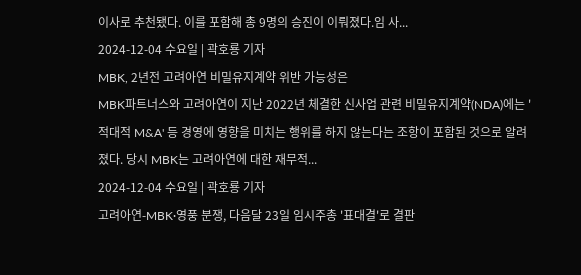이사로 추천됐다. 이를 포함해 총 9명의 승진이 이뤄졌다.임 사...
2024-12-04 수요일 | 곽호룡 기자
MBK, 2년전 고려아연 비밀유지계약 위반 가능성은
MBK파트너스와 고려아연이 지난 2022년 체결한 신사업 관련 비밀유지계약(NDA)에는 '적대적 M&A' 등 경영에 영향을 미치는 행위를 하지 않는다는 조항이 포함된 것으로 알려졌다. 당시 MBK는 고려아연에 대한 재무적...
2024-12-04 수요일 | 곽호룡 기자
고려아연-MBK·영풍 분쟁, 다음달 23일 임시주총 '표대결'로 결판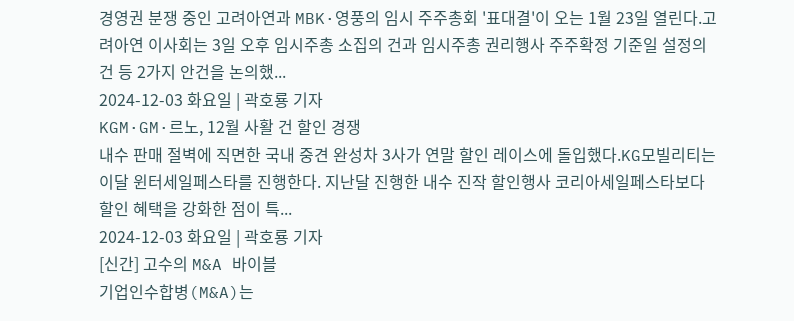경영권 분쟁 중인 고려아연과 MBK·영풍의 임시 주주총회 '표대결'이 오는 1월 23일 열린다.고려아연 이사회는 3일 오후 임시주총 소집의 건과 임시주총 권리행사 주주확정 기준일 설정의 건 등 2가지 안건을 논의했...
2024-12-03 화요일 | 곽호룡 기자
KGM·GM·르노, 12월 사활 건 할인 경쟁
내수 판매 절벽에 직면한 국내 중견 완성차 3사가 연말 할인 레이스에 돌입했다.KG모빌리티는 이달 윈터세일페스타를 진행한다. 지난달 진행한 내수 진작 할인행사 코리아세일페스타보다 할인 혜택을 강화한 점이 특...
2024-12-03 화요일 | 곽호룡 기자
[신간] 고수의 M&A 바이블
기업인수합병(M&A)는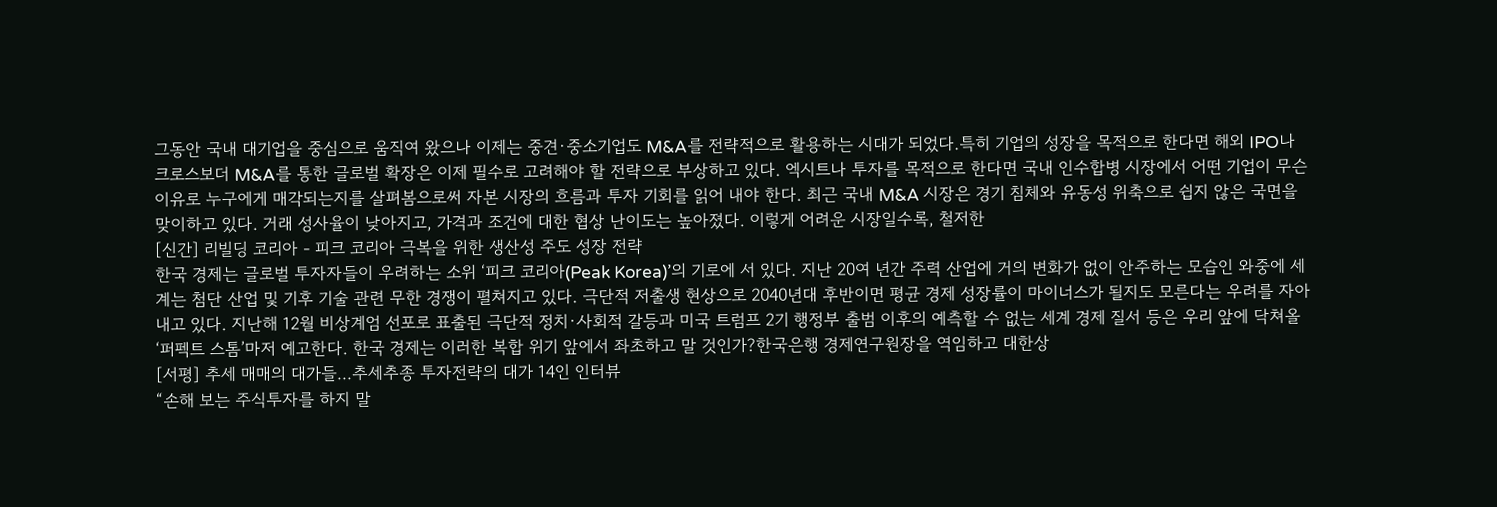그동안 국내 대기업을 중심으로 움직여 왔으나 이제는 중견·중소기업도 M&A를 전략적으로 활용하는 시대가 되었다.특히 기업의 성장을 목적으로 한다면 해외 IPO나 크로스보더 M&A를 통한 글로벌 확장은 이제 필수로 고려해야 할 전략으로 부상하고 있다. 엑시트나 투자를 목적으로 한다면 국내 인수합병 시장에서 어떤 기업이 무슨 이유로 누구에게 매각되는지를 살펴봄으로써 자본 시장의 흐름과 투자 기회를 읽어 내야 한다. 최근 국내 M&A 시장은 경기 침체와 유동성 위축으로 쉽지 않은 국면을 맞이하고 있다. 거래 성사율이 낮아지고, 가격과 조건에 대한 협상 난이도는 높아졌다. 이렇게 어려운 시장일수록, 철저한
[신간] 리빌딩 코리아 - 피크 코리아 극복을 위한 생산성 주도 성장 전략
한국 경제는 글로벌 투자자들이 우려하는 소위 ‘피크 코리아(Peak Korea)’의 기로에 서 있다. 지난 20여 년간 주력 산업에 거의 변화가 없이 안주하는 모습인 와중에 세계는 첨단 산업 및 기후 기술 관련 무한 경쟁이 펼쳐지고 있다. 극단적 저출생 현상으로 2040년대 후반이면 평균 경제 성장률이 마이너스가 될지도 모른다는 우려를 자아내고 있다. 지난해 12월 비상계엄 선포로 표출된 극단적 정치·사회적 갈등과 미국 트럼프 2기 행정부 출범 이후의 예측할 수 없는 세계 경제 질서 등은 우리 앞에 닥쳐올 ‘퍼펙트 스톰’마저 예고한다. 한국 경제는 이러한 복합 위기 앞에서 좌초하고 말 것인가?한국은행 경제연구원장을 역임하고 대한상
[서평] 추세 매매의 대가들...추세추종 투자전략의 대가 14인 인터뷰
“손해 보는 주식투자를 하지 말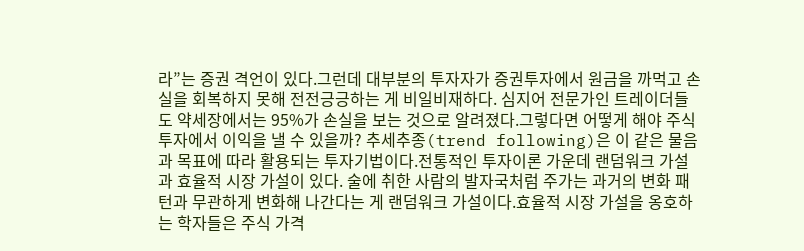라”는 증권 격언이 있다.그런데 대부분의 투자자가 증권투자에서 원금을 까먹고 손실을 회복하지 못해 전전긍긍하는 게 비일비재하다. 심지어 전문가인 트레이더들도 약세장에서는 95%가 손실을 보는 것으로 알려졌다.그렇다면 어떻게 해야 주식투자에서 이익을 낼 수 있을까? 추세추종(trend following)은 이 같은 물음과 목표에 따라 활용되는 투자기법이다.전통적인 투자이론 가운데 랜덤워크 가설과 효율적 시장 가설이 있다. 술에 취한 사람의 발자국처럼 주가는 과거의 변화 패턴과 무관하게 변화해 나간다는 게 랜덤워크 가설이다.효율적 시장 가설을 옹호하는 학자들은 주식 가격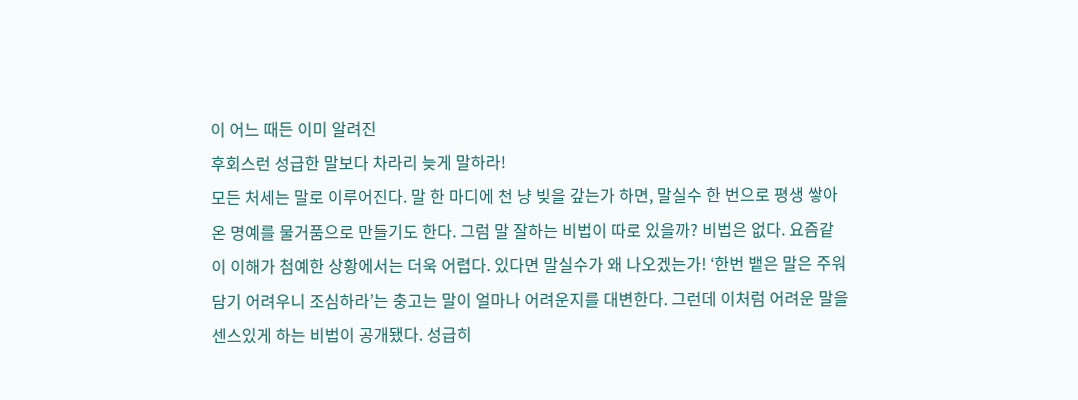이 어느 때든 이미 알려진
후회스런 성급한 말보다 차라리 늦게 말하라!
모든 처세는 말로 이루어진다. 말 한 마디에 천 냥 빚을 갚는가 하면, 말실수 한 번으로 평생 쌓아온 명예를 물거품으로 만들기도 한다. 그럼 말 잘하는 비법이 따로 있을까? 비법은 없다. 요즘같이 이해가 첨예한 상황에서는 더욱 어렵다. 있다면 말실수가 왜 나오겠는가! ‘한번 뱉은 말은 주워 담기 어려우니 조심하라’는 충고는 말이 얼마나 어려운지를 대변한다. 그런데 이처럼 어려운 말을 센스있게 하는 비법이 공개됐다. 성급히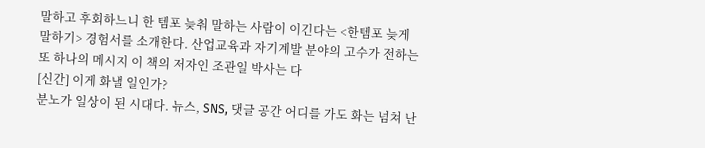말하고 후회하느니 한 템포 늦춰 말하는 사람이 이긴다는 <한템포 늦게 말하기> 경험서를 소개한다. 산업교육과 자기계발 분야의 고수가 전하는 또 하나의 메시지 이 책의 저자인 조관일 박사는 다
[신간] 이게 화낼 일인가?
분노가 일상이 된 시대다. 뉴스, SNS, 댓글 공간 어디를 가도 화는 넘쳐 난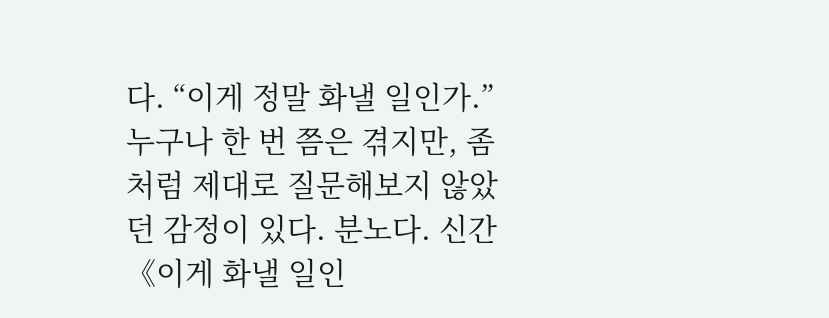다. “이게 정말 화낼 일인가.”누구나 한 번 쯤은 겪지만, 좀처럼 제대로 질문해보지 않았던 감정이 있다. 분노다. 신간 《이게 화낼 일인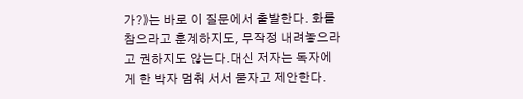가?》는 바로 이 질문에서 출발한다. 화를 참으라고 훈계하지도, 무작정 내려놓으라고 권하지도 않는다.대신 저자는 독자에게 한 박자 멈춰 서서 묻자고 제안한다.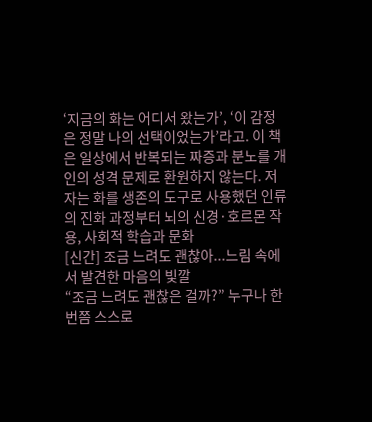‘지금의 화는 어디서 왔는가’, ‘이 감정은 정말 나의 선택이었는가’라고. 이 책은 일상에서 반복되는 짜증과 분노를 개인의 성격 문제로 환원하지 않는다. 저자는 화를 생존의 도구로 사용했던 인류의 진화 과정부터 뇌의 신경·호르몬 작용, 사회적 학습과 문화
[신간] 조금 느려도 괜찮아...느림 속에서 발견한 마음의 빛깔
“조금 느려도 괜찮은 걸까?” 누구나 한 번쯤 스스로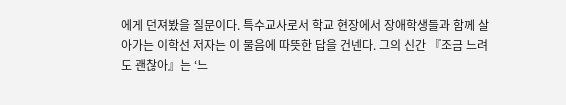에게 던져봤을 질문이다. 특수교사로서 학교 현장에서 장애학생들과 함께 살아가는 이학선 저자는 이 물음에 따뜻한 답을 건넨다. 그의 신간 『조금 느려도 괜찮아』는 ‘느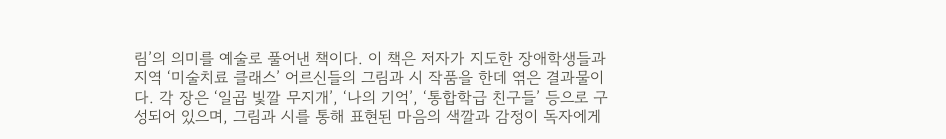림’의 의미를 예술로 풀어낸 책이다. 이 책은 저자가 지도한 장애학생들과 지역 ‘미술치료 클래스’ 어르신들의 그림과 시 작품을 한데 엮은 결과물이다. 각 장은 ‘일곱 빛깔 무지개’, ‘나의 기억’, ‘통합학급 친구들’ 등으로 구성되어 있으며, 그림과 시를 통해 표현된 마음의 색깔과 감정이 독자에게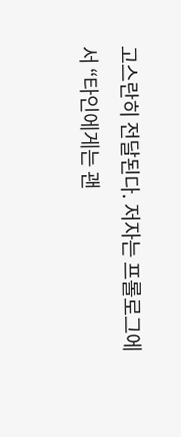고스란히 전달된다. 저자는 프롤로그에서 “타인에게는 괜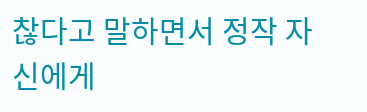찮다고 말하면서 정작 자신에게